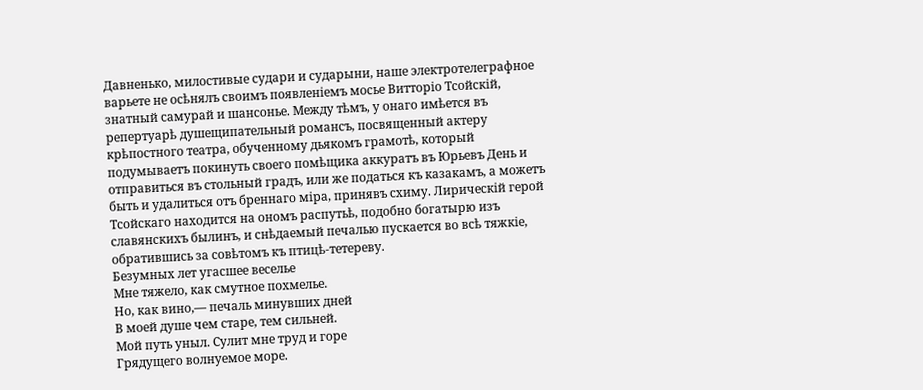Давненько, милостивые судари и сударыни, наше электротелеграфное варьете не осѣнялъ своимъ появленіемъ мосье Витторіо Тсойскій, знатный самурай и шансонье. Между тѣмъ, у онаго имѣется въ репертуарѣ душещипательный романсъ, посвященный актеру крѣпостного театра, обученному дьякомъ грамотѣ, который подумываетъ покинуть своего помѣщика аккуратъ въ Юрьевъ День и отправиться въ стольный градъ, или же податься къ казакамъ, а можетъ быть и удалиться отъ бреннаго міра, принявъ схиму. Лирическій герой Тсойскаго находится на ономъ распутьѣ, подобно богатырю изъ славянскихъ былинъ, и снѣдаемый печалью пускается во всѣ тяжкіе, обратившись за совѣтомъ къ птицѣ-тетереву.
Безумных лет угасшее веселье
Мне тяжело, как смутное похмелье.
Но, как вино,— печаль минувших дней
В моей душе чем старе, тем сильней.
Мой путь уныл. Сулит мне труд и горе
Грядущего волнуемое море.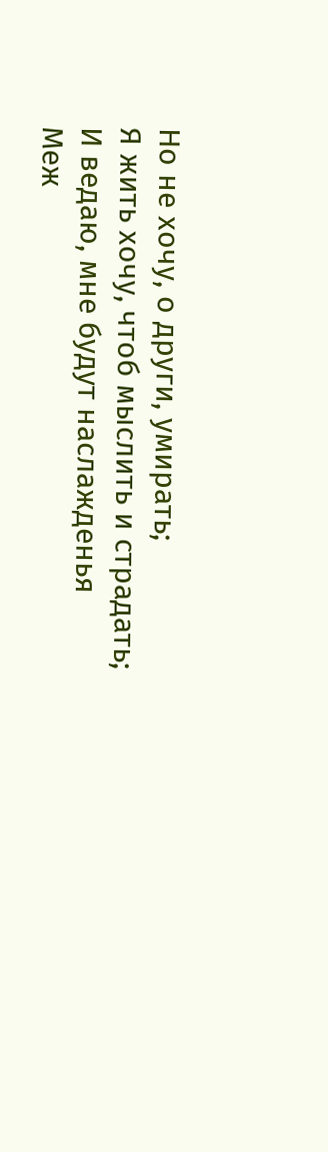Но не хочу, о други, умирать;
Я жить хочу, чтоб мыслить и страдать;
И ведаю, мне будут наслажденья
Меж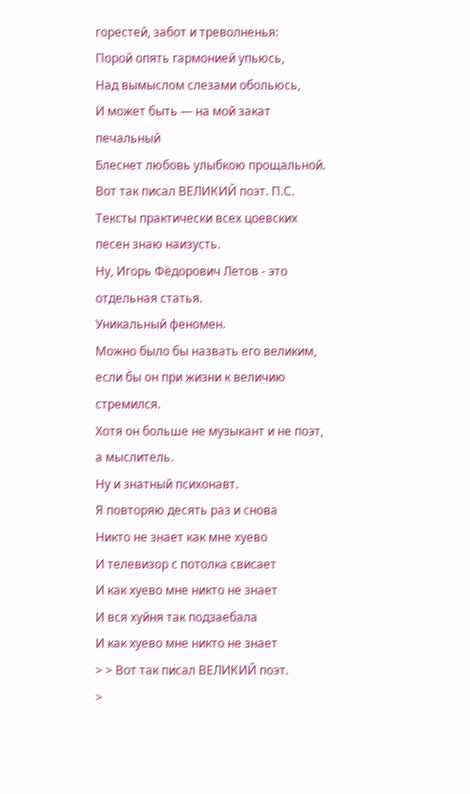горестей, забот и треволненья:
Порой опять гармонией упьюсь,
Над вымыслом слезами обольюсь,
И может быть — на мой закат печальный
Блеснет любовь улыбкою прощальной.
Вот так писал ВЕЛИКИЙ поэт. П.С. Тексты практически всех цоевских песен знаю наизусть.
Ну, Игорь Фёдорович Летов - это отдельная статья.
Уникальный феномен.
Можно было бы назвать его великим, если бы он при жизни к величию стремился.
Хотя он больше не музыкант и не поэт, а мыслитель.
Ну и знатный психонавт.
Я повторяю десять раз и снова
Никто не знает как мне хуево
И телевизор с потолка свисает
И как хуево мне никто не знает
И вся хуйня так подзаебала
И как хуево мне никто не знает
> > Вот так писал ВЕЛИКИЙ поэт.
>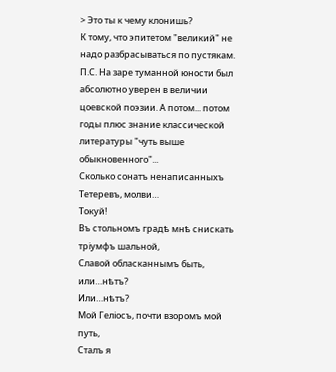> Это ты к чему клонишь?
К тому, что эпитетом "великий" не надо разбрасываться по пустякам. П.С. На заре туманной юности был абсолютно уверен в величии цоевской поэзии. А потом... потом годы плюс знание классической литературы "чуть выше обыкновенного"...
Сколько сонатъ ненаписанныхъ
Тетеревъ, молви…
Токуй!
Въ стольномъ градѣ мнѣ снискать тріумфъ шальной,
Славой обласканнымъ быть,
или…нѣтъ?
Или…нѣтъ?
Мой Геліосъ, почти взоромъ мой путь,
Сталъ я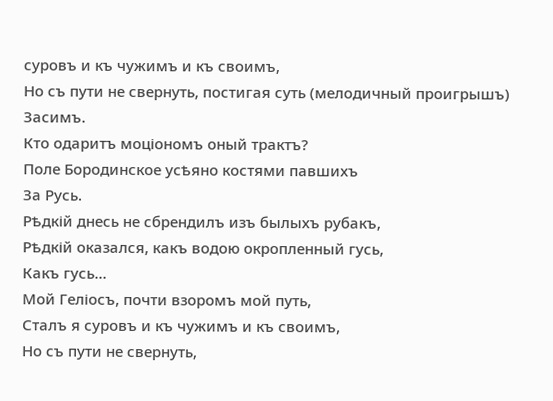суровъ и къ чужимъ и къ своимъ,
Но съ пути не свернуть, постигая суть (мелодичный проигрышъ) Засимъ.
Кто одаритъ моціономъ оный трактъ?
Поле Бородинское усѣяно костями павшихъ
За Русь.
Рѣдкій днесь не сбрендилъ изъ былыхъ рубакъ,
Рѣдкій оказался, какъ водою окропленный гусь,
Какъ гусь…
Мой Геліосъ, почти взоромъ мой путь,
Сталъ я суровъ и къ чужимъ и къ своимъ,
Но съ пути не свернуть,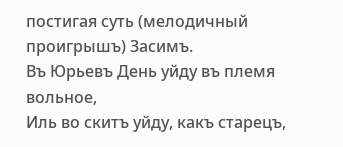постигая суть (мелодичный проигрышъ) Засимъ.
Въ Юрьевъ День уйду въ племя вольное,
Иль во скитъ уйду, какъ старецъ,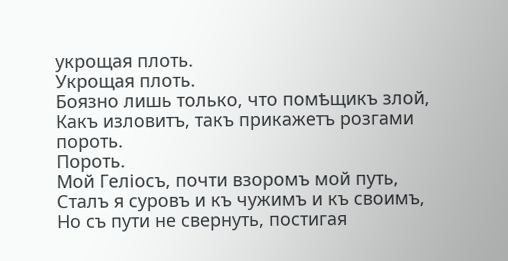укрощая плоть.
Укрощая плоть.
Боязно лишь только, что помѣщикъ злой,
Какъ изловитъ, такъ прикажетъ розгами пороть.
Пороть.
Мой Геліосъ, почти взоромъ мой путь,
Сталъ я суровъ и къ чужимъ и къ своимъ,
Но съ пути не свернуть, постигая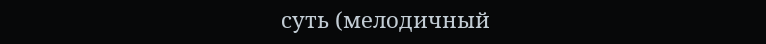суть (мелодичный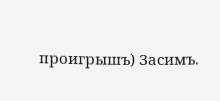проигрышъ) Засимъ.